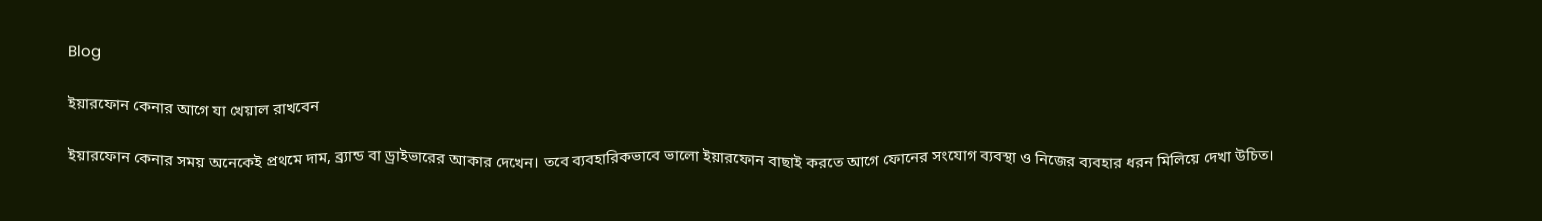Blog

ইয়ারফোন কেনার আগে যা খেয়াল রাখবেন

ইয়ারফোন কেনার সময় অনেকেই প্রথমে দাম, ব্র্যান্ড বা ড্রাইভারের আকার দেখেন। তবে ব্যবহারিকভাবে ভালো ইয়ারফোন বাছাই করতে আগে ফোনের সংযোগ ব্যবস্থা ও নিজের ব্যবহার ধরন মিলিয়ে দেখা উচিত।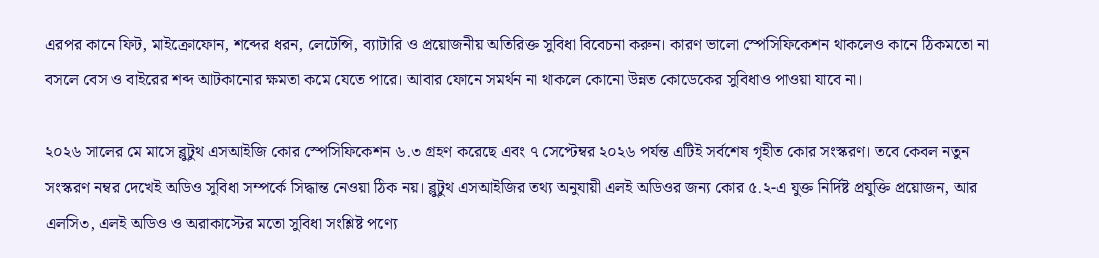এরপর কানে ফিট, মাইক্রোফোন, শব্দের ধরন, লেটেন্সি, ব্যাটারি ও প্রয়োজনীয় অতিরিক্ত সুবিধা বিবেচনা করুন। কারণ ভালো স্পেসিফিকেশন থাকলেও কানে ঠিকমতো না বসলে বেস ও বাইরের শব্দ আটকানোর ক্ষমতা কমে যেতে পারে। আবার ফোনে সমর্থন না থাকলে কোনো উন্নত কোডেকের সুবিধাও পাওয়া যাবে না।

২০২৬ সালের মে মাসে ব্লুটুথ এসআইজি কোর স্পেসিফিকেশন ৬.৩ গ্রহণ করেছে এবং ৭ সেপ্টেম্বর ২০২৬ পর্যন্ত এটিই সর্বশেষ গৃহীত কোর সংস্করণ। তবে কেবল নতুন সংস্করণ নম্বর দেখেই অডিও সুবিধা সম্পর্কে সিদ্ধান্ত নেওয়া ঠিক নয়। ব্লুটুথ এসআইজির তথ্য অনুযায়ী এলই অডিওর জন্য কোর ৫.২-এ যুক্ত নির্দিষ্ট প্রযুক্তি প্রয়োজন, আর এলসি৩, এলই অডিও ও অরাকাস্টের মতো সুবিধা সংশ্লিষ্ট পণ্যে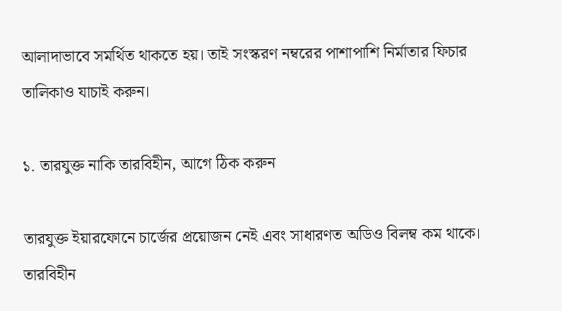আলাদাভাবে সমর্থিত থাকতে হয়। তাই সংস্করণ নম্বরের পাশাপাশি নির্মাতার ফিচার তালিকাও যাচাই করুন।

১. তারযুক্ত নাকি তারবিহীন, আগে ঠিক করুন

তারযুক্ত ইয়ারফোনে চার্জের প্রয়োজন নেই এবং সাধারণত অডিও বিলম্ব কম থাকে। তারবিহীন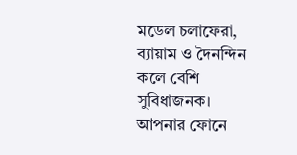মডেল চলাফেরা, ব্যায়াম ও দৈনন্দিন কলে বেশি সুবিধাজনক। আপনার ফোনে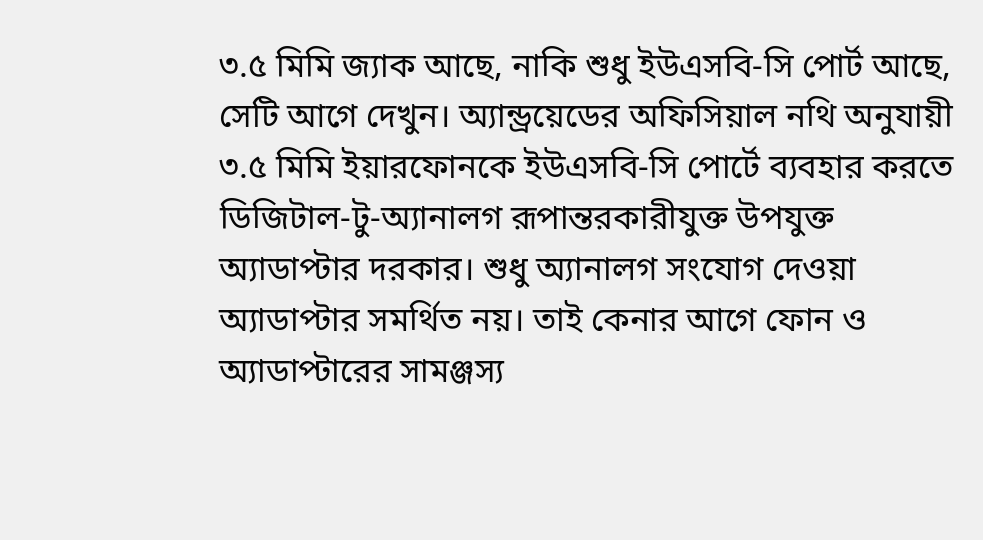৩.৫ মিমি জ্যাক আছে, নাকি শুধু ইউএসবি-সি পোর্ট আছে, সেটি আগে দেখুন। অ্যান্ড্রয়েডের অফিসিয়াল নথি অনুযায়ী ৩.৫ মিমি ইয়ারফোনকে ইউএসবি-সি পোর্টে ব্যবহার করতে ডিজিটাল-টু-অ্যানালগ রূপান্তরকারীযুক্ত উপযুক্ত অ্যাডাপ্টার দরকার। শুধু অ্যানালগ সংযোগ দেওয়া অ্যাডাপ্টার সমর্থিত নয়। তাই কেনার আগে ফোন ও অ্যাডাপ্টারের সামঞ্জস্য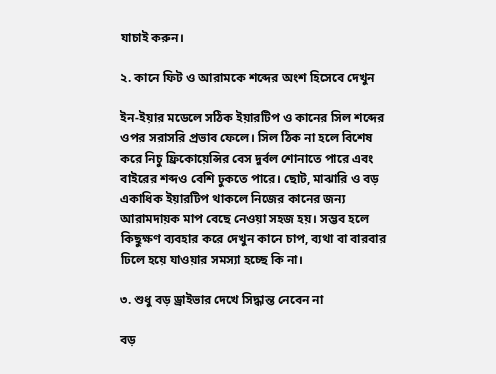যাচাই করুন।

২. কানে ফিট ও আরামকে শব্দের অংশ হিসেবে দেখুন

ইন-ইয়ার মডেলে সঠিক ইয়ারটিপ ও কানের সিল শব্দের ওপর সরাসরি প্রভাব ফেলে। সিল ঠিক না হলে বিশেষ করে নিচু ফ্রিকোয়েন্সির বেস দুর্বল শোনাতে পারে এবং বাইরের শব্দও বেশি ঢুকতে পারে। ছোট, মাঝারি ও বড় একাধিক ইয়ারটিপ থাকলে নিজের কানের জন্য আরামদায়ক মাপ বেছে নেওয়া সহজ হয়। সম্ভব হলে কিছুক্ষণ ব্যবহার করে দেখুন কানে চাপ, ব্যথা বা বারবার ঢিলে হয়ে যাওয়ার সমস্যা হচ্ছে কি না।

৩. শুধু বড় ড্রাইভার দেখে সিদ্ধান্ত নেবেন না

বড়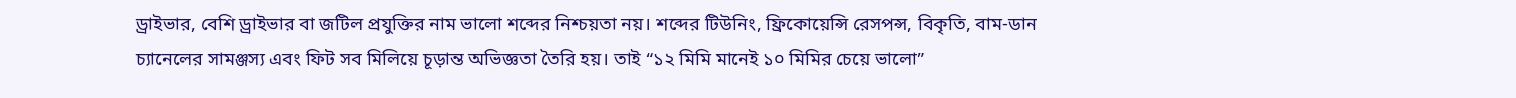ড্রাইভার, বেশি ড্রাইভার বা জটিল প্রযুক্তির নাম ভালো শব্দের নিশ্চয়তা নয়। শব্দের টিউনিং, ফ্রিকোয়েন্সি রেসপন্স, বিকৃতি, বাম-ডান চ্যানেলের সামঞ্জস্য এবং ফিট সব মিলিয়ে চূড়ান্ত অভিজ্ঞতা তৈরি হয়। তাই “১২ মিমি মানেই ১০ মিমির চেয়ে ভালো”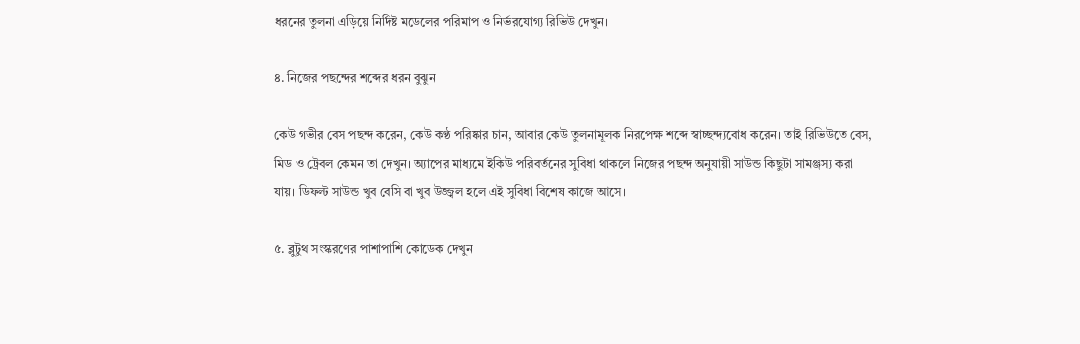ধরনের তুলনা এড়িয়ে নির্দিষ্ট মডেলের পরিমাপ ও নির্ভরযোগ্য রিভিউ দেখুন।

৪. নিজের পছন্দের শব্দের ধরন বুঝুন

কেউ গভীর বেস পছন্দ করেন, কেউ কণ্ঠ পরিষ্কার চান, আবার কেউ তুলনামূলক নিরপেক্ষ শব্দে স্বাচ্ছন্দ্যবোধ করেন। তাই রিভিউতে বেস, মিড ও ট্রেবল কেমন তা দেখুন। অ্যাপের মাধ্যমে ইকিউ পরিবর্তনের সুবিধা থাকলে নিজের পছন্দ অনুযায়ী সাউন্ড কিছুটা সামঞ্জস্য করা যায়। ডিফল্ট সাউন্ড খুব বেসি বা খুব উজ্জ্বল হলে এই সুবিধা বিশেষ কাজে আসে।

৫. ব্লুটুথ সংস্করণের পাশাপাশি কোডেক দেখুন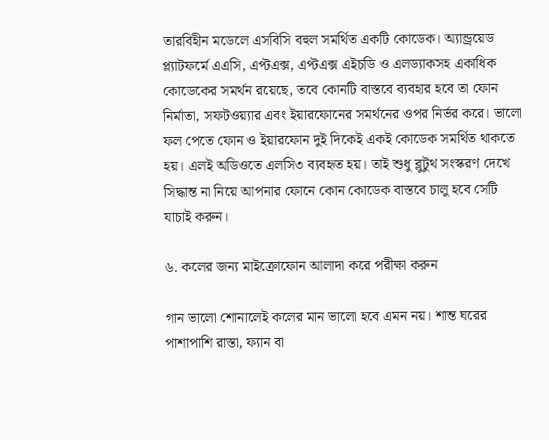তারবিহীন মডেলে এসবিসি বহুল সমর্থিত একটি কোডেক। অ্যান্ড্রয়েড প্ল্যাটফর্মে এএসি, এপ্টএক্স, এপ্টএক্স এইচডি ও এলড্যাকসহ একাধিক কোডেকের সমর্থন রয়েছে, তবে কোনটি বাস্তবে ব্যবহার হবে তা ফোন নির্মাতা, সফটওয়্যার এবং ইয়ারফোনের সমর্থনের ওপর নির্ভর করে। ভালো ফল পেতে ফোন ও ইয়ারফোন দুই দিকেই একই কোডেক সমর্থিত থাকতে হয়। এলই অডিওতে এলসি৩ ব্যবহৃত হয়। তাই শুধু ব্লুটুথ সংস্করণ দেখে সিদ্ধান্ত না নিয়ে আপনার ফোনে কোন কোডেক বাস্তবে চালু হবে সেটি যাচাই করুন।

৬. কলের জন্য মাইক্রোফোন আলাদা করে পরীক্ষা করুন

গান ভালো শোনালেই কলের মান ভালো হবে এমন নয়। শান্ত ঘরের পাশাপাশি রাস্তা, ফ্যান বা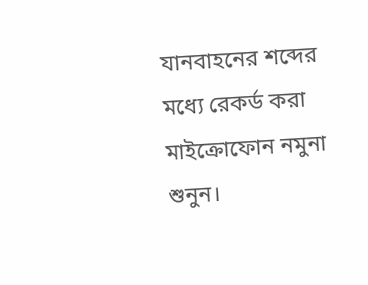যানবাহনের শব্দের মধ্যে রেকর্ড করা মাইক্রোফোন নমুনা শুনুন।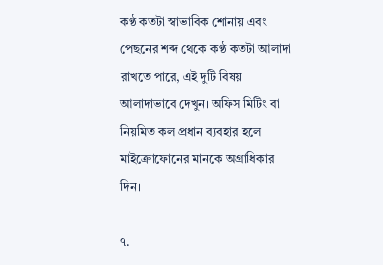কণ্ঠ কতটা স্বাভাবিক শোনায় এবং পেছনের শব্দ থেকে কণ্ঠ কতটা আলাদা রাখতে পারে, এই দুটি বিষয় আলাদাভাবে দেখুন। অফিস মিটিং বা নিয়মিত কল প্রধান ব্যবহার হলে মাইক্রোফোনের মানকে অগ্রাধিকার দিন।

৭.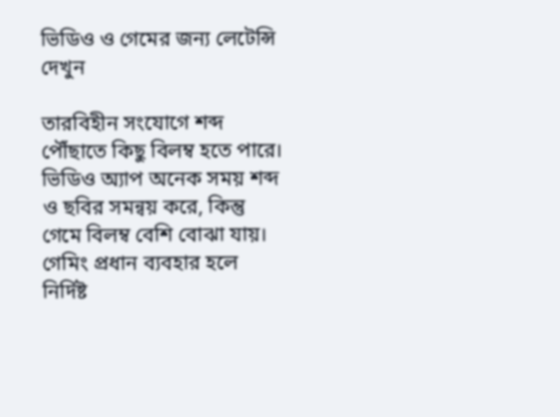ভিডিও ও গেমের জন্য লেটেন্সি দেখুন

তারবিহীন সংযোগে শব্দ পৌঁছাতে কিছু বিলম্ব হতে পারে। ভিডিও অ্যাপ অনেক সময় শব্দ ও ছবির সমন্বয় করে, কিন্তু গেমে বিলম্ব বেশি বোঝা যায়। গেমিং প্রধান ব্যবহার হলে নির্দিষ্ট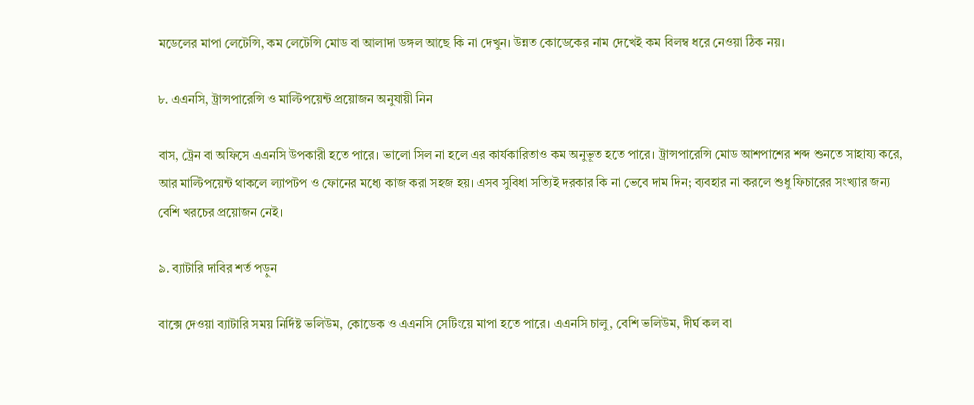মডেলের মাপা লেটেন্সি, কম লেটেন্সি মোড বা আলাদা ডঙ্গল আছে কি না দেখুন। উন্নত কোডেকের নাম দেখেই কম বিলম্ব ধরে নেওয়া ঠিক নয়।

৮. এএনসি, ট্রান্সপারেন্সি ও মাল্টিপয়েন্ট প্রয়োজন অনুযায়ী নিন

বাস, ট্রেন বা অফিসে এএনসি উপকারী হতে পারে। ভালো সিল না হলে এর কার্যকারিতাও কম অনুভূত হতে পারে। ট্রান্সপারেন্সি মোড আশপাশের শব্দ শুনতে সাহায্য করে, আর মাল্টিপয়েন্ট থাকলে ল্যাপটপ ও ফোনের মধ্যে কাজ করা সহজ হয়। এসব সুবিধা সত্যিই দরকার কি না ভেবে দাম দিন; ব্যবহার না করলে শুধু ফিচারের সংখ্যার জন্য বেশি খরচের প্রয়োজন নেই।

৯. ব্যাটারি দাবির শর্ত পড়ুন

বাক্সে দেওয়া ব্যাটারি সময় নির্দিষ্ট ভলিউম, কোডেক ও এএনসি সেটিংয়ে মাপা হতে পারে। এএনসি চালু, বেশি ভলিউম, দীর্ঘ কল বা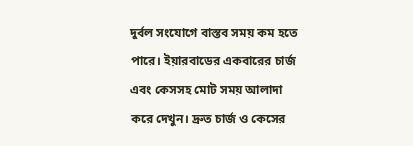দুর্বল সংযোগে বাস্তব সময় কম হতে পারে। ইয়ারবাডের একবারের চার্জ এবং কেসসহ মোট সময় আলাদা করে দেখুন। দ্রুত চার্জ ও কেসের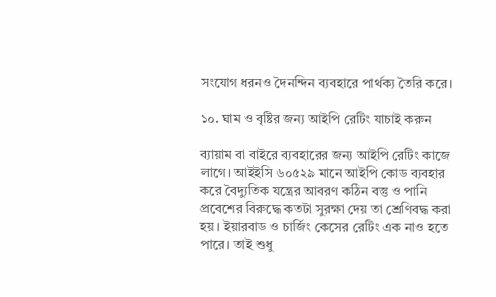সংযোগ ধরনও দৈনন্দিন ব্যবহারে পার্থক্য তৈরি করে।

১০. ঘাম ও বৃষ্টির জন্য আইপি রেটিং যাচাই করুন

ব্যায়াম বা বাইরে ব্যবহারের জন্য আইপি রেটিং কাজে লাগে। আইইসি ৬০৫২৯ মানে আইপি কোড ব্যবহার করে বৈদ্যুতিক যন্ত্রের আবরণ কঠিন বস্তু ও পানি প্রবেশের বিরুদ্ধে কতটা সুরক্ষা দেয় তা শ্রেণিবদ্ধ করা হয়। ইয়ারবাড ও চার্জিং কেসের রেটিং এক নাও হতে পারে। তাই শুধু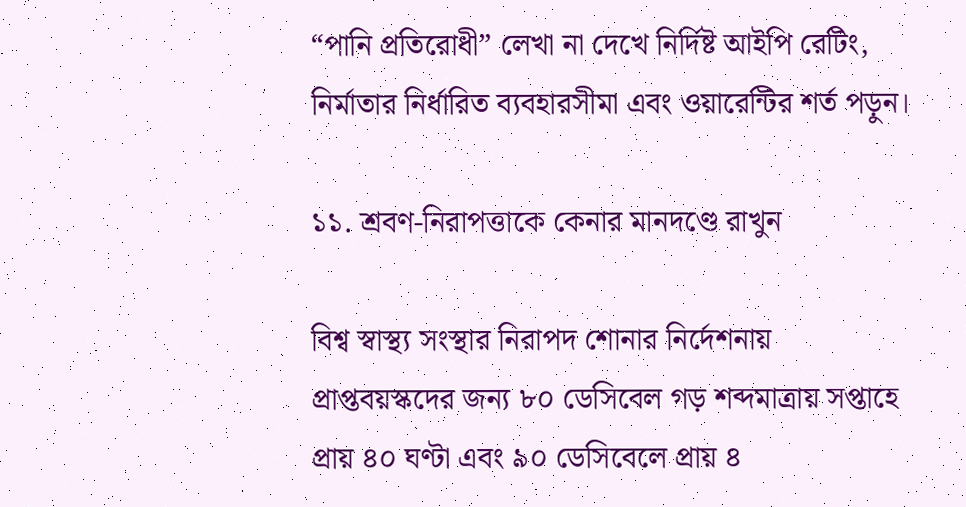“পানি প্রতিরোধী” লেখা না দেখে নির্দিষ্ট আইপি রেটিং, নির্মাতার নির্ধারিত ব্যবহারসীমা এবং ওয়ারেন্টির শর্ত পড়ুন।

১১. শ্রবণ-নিরাপত্তাকে কেনার মানদণ্ডে রাখুন

বিশ্ব স্বাস্থ্য সংস্থার নিরাপদ শোনার নির্দেশনায় প্রাপ্তবয়স্কদের জন্য ৮০ ডেসিবেল গড় শব্দমাত্রায় সপ্তাহে প্রায় ৪০ ঘণ্টা এবং ৯০ ডেসিবেলে প্রায় ৪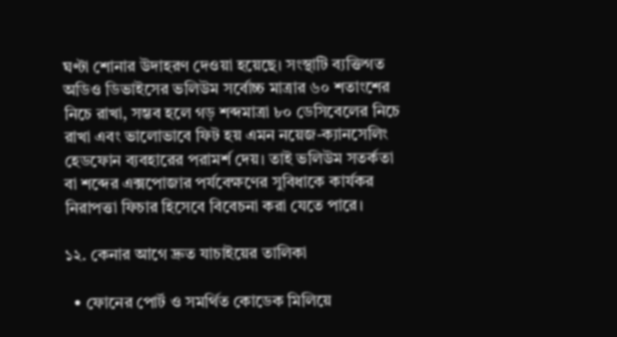ঘণ্টা শোনার উদাহরণ দেওয়া হয়েছে। সংস্থাটি ব্যক্তিগত অডিও ডিভাইসের ভলিউম সর্বোচ্চ মাত্রার ৬০ শতাংশের নিচে রাখা, সম্ভব হলে গড় শব্দমাত্রা ৮০ ডেসিবেলের নিচে রাখা এবং ভালোভাবে ফিট হয় এমন নয়েজ-ক্যানসেলিং হেডফোন ব্যবহারের পরামর্শ দেয়। তাই ভলিউম সতর্কতা বা শব্দের এক্সপোজার পর্যবেক্ষণের সুবিধাকে কার্যকর নিরাপত্তা ফিচার হিসেবে বিবেচনা করা যেতে পারে।

১২. কেনার আগে দ্রুত যাচাইয়ের তালিকা

  • ফোনের পোর্ট ও সমর্থিত কোডেক মিলিয়ে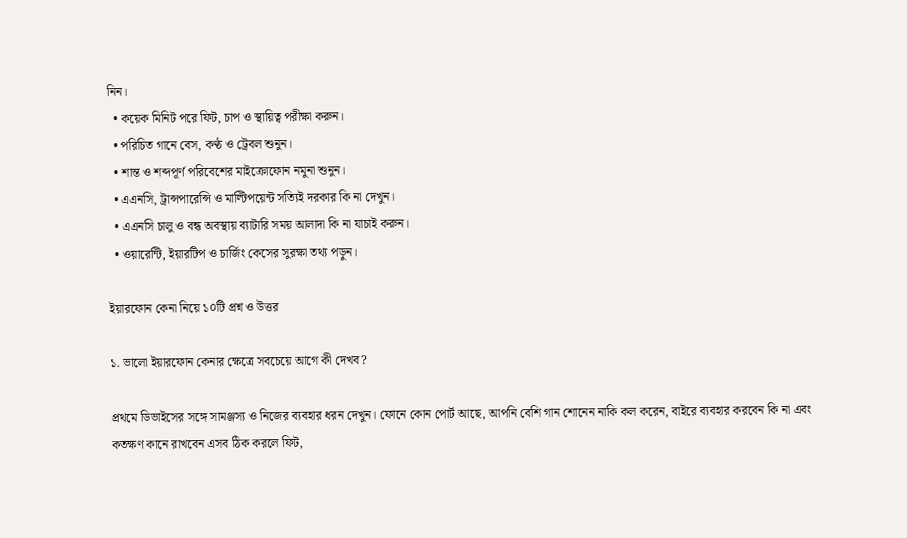নিন।
  • কয়েক মিনিট পরে ফিট, চাপ ও স্থায়িত্ব পরীক্ষা করুন।
  • পরিচিত গানে বেস, কণ্ঠ ও ট্রেবল শুনুন।
  • শান্ত ও শব্দপূর্ণ পরিবেশের মাইক্রোফোন নমুনা শুনুন।
  • এএনসি, ট্রান্সপারেন্সি ও মাল্টিপয়েন্ট সত্যিই দরকার কি না দেখুন।
  • এএনসি চালু ও বন্ধ অবস্থায় ব্যাটারি সময় আলাদা কি না যাচাই করুন।
  • ওয়ারেন্টি, ইয়ারটিপ ও চার্জিং কেসের সুরক্ষা তথ্য পড়ুন।

ইয়ারফোন কেনা নিয়ে ১০টি প্রশ্ন ও উত্তর

১. ভালো ইয়ারফোন কেনার ক্ষেত্রে সবচেয়ে আগে কী দেখব?

প্রথমে ডিভাইসের সঙ্গে সামঞ্জস্য ও নিজের ব্যবহার ধরন দেখুন। ফোনে কোন পোর্ট আছে, আপনি বেশি গান শোনেন নাকি কল করেন, বাইরে ব্যবহার করবেন কি না এবং কতক্ষণ কানে রাখবেন এসব ঠিক করলে ফিট,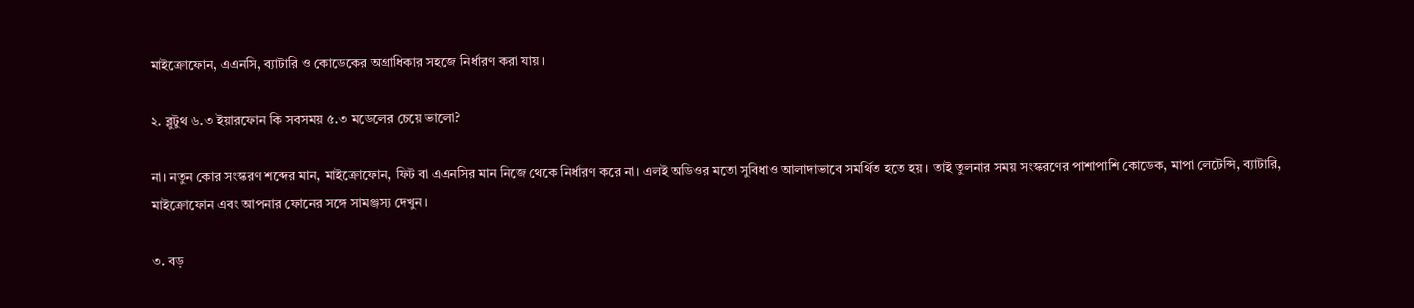মাইক্রোফোন, এএনসি, ব্যাটারি ও কোডেকের অগ্রাধিকার সহজে নির্ধারণ করা যায়।

২. ব্লুটুথ ৬.৩ ইয়ারফোন কি সবসময় ৫.৩ মডেলের চেয়ে ভালো?

না। নতুন কোর সংস্করণ শব্দের মান, মাইক্রোফোন, ফিট বা এএনসির মান নিজে থেকে নির্ধারণ করে না। এলই অডিওর মতো সুবিধাও আলাদাভাবে সমর্থিত হতে হয়। তাই তুলনার সময় সংস্করণের পাশাপাশি কোডেক, মাপা লেটেন্সি, ব্যাটারি, মাইক্রোফোন এবং আপনার ফোনের সঙ্গে সামঞ্জস্য দেখুন।

৩. বড়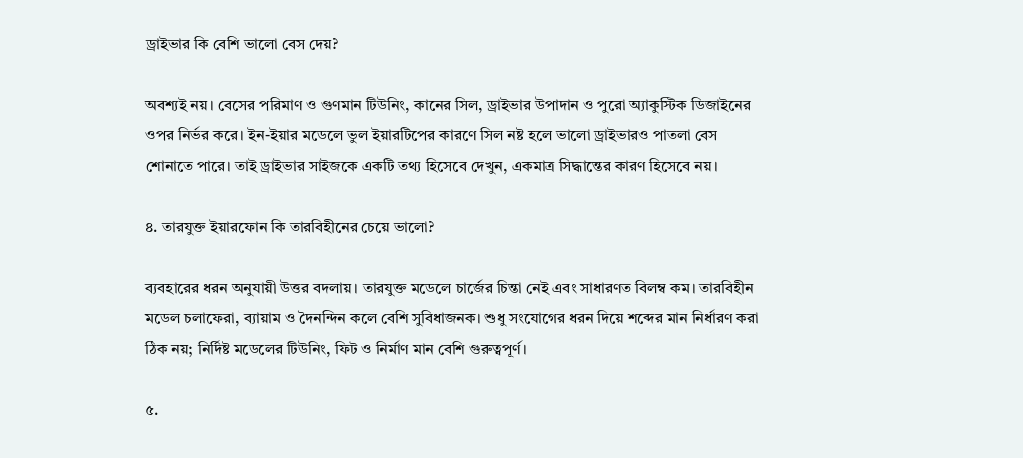ড্রাইভার কি বেশি ভালো বেস দেয়?

অবশ্যই নয়। বেসের পরিমাণ ও গুণমান টিউনিং, কানের সিল, ড্রাইভার উপাদান ও পুরো অ্যাকুস্টিক ডিজাইনের ওপর নির্ভর করে। ইন-ইয়ার মডেলে ভুল ইয়ারটিপের কারণে সিল নষ্ট হলে ভালো ড্রাইভারও পাতলা বেস শোনাতে পারে। তাই ড্রাইভার সাইজকে একটি তথ্য হিসেবে দেখুন, একমাত্র সিদ্ধান্তের কারণ হিসেবে নয়।

৪. তারযুক্ত ইয়ারফোন কি তারবিহীনের চেয়ে ভালো?

ব্যবহারের ধরন অনুযায়ী উত্তর বদলায়। তারযুক্ত মডেলে চার্জের চিন্তা নেই এবং সাধারণত বিলম্ব কম। তারবিহীন মডেল চলাফেরা, ব্যায়াম ও দৈনন্দিন কলে বেশি সুবিধাজনক। শুধু সংযোগের ধরন দিয়ে শব্দের মান নির্ধারণ করা ঠিক নয়; নির্দিষ্ট মডেলের টিউনিং, ফিট ও নির্মাণ মান বেশি গুরুত্বপূর্ণ।

৫.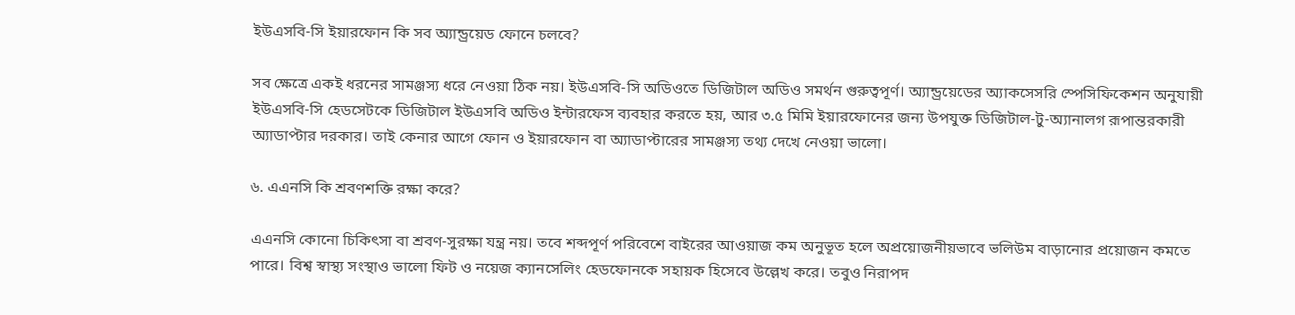ইউএসবি-সি ইয়ারফোন কি সব অ্যান্ড্রয়েড ফোনে চলবে?

সব ক্ষেত্রে একই ধরনের সামঞ্জস্য ধরে নেওয়া ঠিক নয়। ইউএসবি-সি অডিওতে ডিজিটাল অডিও সমর্থন গুরুত্বপূর্ণ। অ্যান্ড্রয়েডের অ্যাকসেসরি স্পেসিফিকেশন অনুযায়ী ইউএসবি-সি হেডসেটকে ডিজিটাল ইউএসবি অডিও ইন্টারফেস ব্যবহার করতে হয়, আর ৩.৫ মিমি ইয়ারফোনের জন্য উপযুক্ত ডিজিটাল-টু-অ্যানালগ রূপান্তরকারী অ্যাডাপ্টার দরকার। তাই কেনার আগে ফোন ও ইয়ারফোন বা অ্যাডাপ্টারের সামঞ্জস্য তথ্য দেখে নেওয়া ভালো।

৬. এএনসি কি শ্রবণশক্তি রক্ষা করে?

এএনসি কোনো চিকিৎসা বা শ্রবণ-সুরক্ষা যন্ত্র নয়। তবে শব্দপূর্ণ পরিবেশে বাইরের আওয়াজ কম অনুভূত হলে অপ্রয়োজনীয়ভাবে ভলিউম বাড়ানোর প্রয়োজন কমতে পারে। বিশ্ব স্বাস্থ্য সংস্থাও ভালো ফিট ও নয়েজ ক্যানসেলিং হেডফোনকে সহায়ক হিসেবে উল্লেখ করে। তবুও নিরাপদ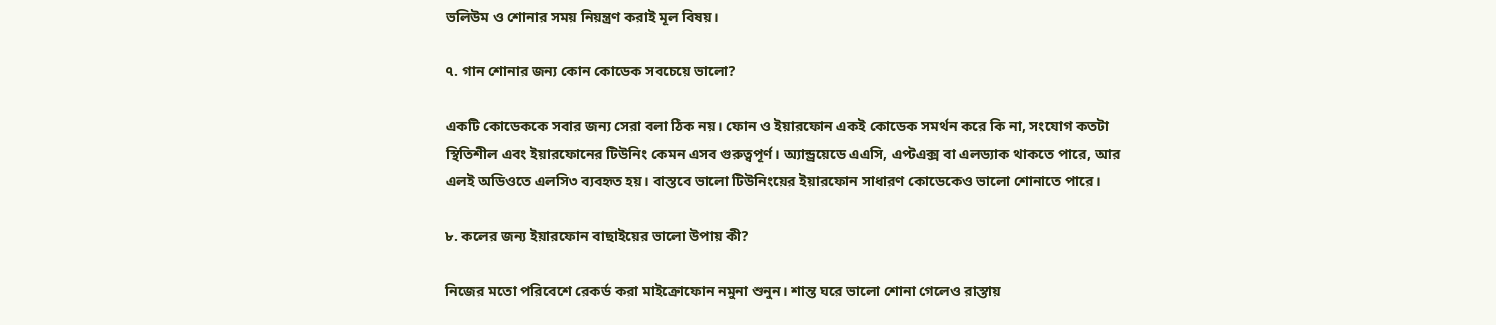ভলিউম ও শোনার সময় নিয়ন্ত্রণ করাই মূল বিষয়।

৭. গান শোনার জন্য কোন কোডেক সবচেয়ে ভালো?

একটি কোডেককে সবার জন্য সেরা বলা ঠিক নয়। ফোন ও ইয়ারফোন একই কোডেক সমর্থন করে কি না, সংযোগ কতটা স্থিতিশীল এবং ইয়ারফোনের টিউনিং কেমন এসব গুরুত্বপূর্ণ। অ্যান্ড্রয়েডে এএসি, এপ্টএক্স বা এলড্যাক থাকতে পারে, আর এলই অডিওতে এলসি৩ ব্যবহৃত হয়। বাস্তবে ভালো টিউনিংয়ের ইয়ারফোন সাধারণ কোডেকেও ভালো শোনাতে পারে।

৮. কলের জন্য ইয়ারফোন বাছাইয়ের ভালো উপায় কী?

নিজের মতো পরিবেশে রেকর্ড করা মাইক্রোফোন নমুনা শুনুন। শান্ত ঘরে ভালো শোনা গেলেও রাস্তায়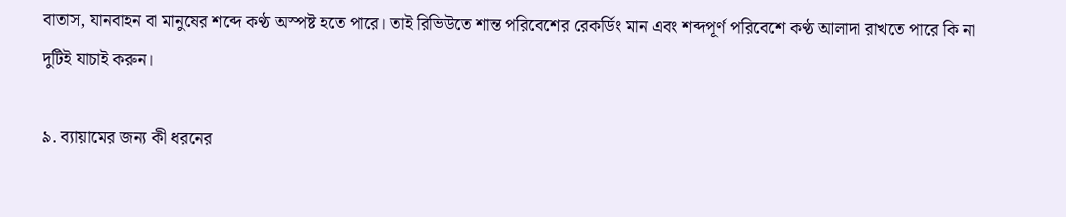বাতাস, যানবাহন বা মানুষের শব্দে কণ্ঠ অস্পষ্ট হতে পারে। তাই রিভিউতে শান্ত পরিবেশের রেকর্ডিং মান এবং শব্দপূর্ণ পরিবেশে কণ্ঠ আলাদা রাখতে পারে কি না দুটিই যাচাই করুন।

৯. ব্যায়ামের জন্য কী ধরনের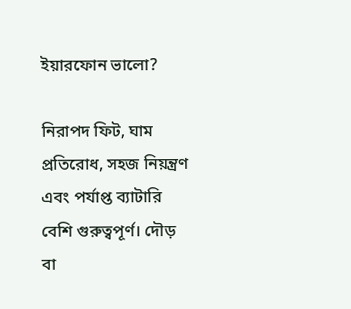ইয়ারফোন ভালো?

নিরাপদ ফিট, ঘাম প্রতিরোধ, সহজ নিয়ন্ত্রণ এবং পর্যাপ্ত ব্যাটারি বেশি গুরুত্বপূর্ণ। দৌড় বা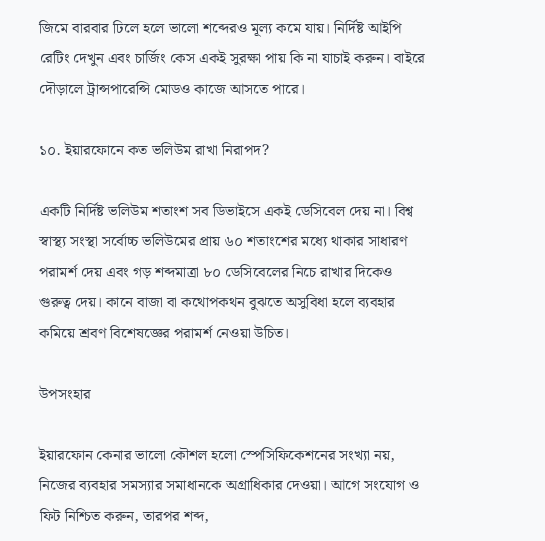জিমে বারবার ঢিলে হলে ভালো শব্দেরও মূল্য কমে যায়। নির্দিষ্ট আইপি রেটিং দেখুন এবং চার্জিং কেস একই সুরক্ষা পায় কি না যাচাই করুন। বাইরে দৌড়ালে ট্রান্সপারেন্সি মোডও কাজে আসতে পারে।

১০. ইয়ারফোনে কত ভলিউম রাখা নিরাপদ?

একটি নির্দিষ্ট ভলিউম শতাংশ সব ডিভাইসে একই ডেসিবেল দেয় না। বিশ্ব স্বাস্থ্য সংস্থা সর্বোচ্চ ভলিউমের প্রায় ৬০ শতাংশের মধ্যে থাকার সাধারণ পরামর্শ দেয় এবং গড় শব্দমাত্রা ৮০ ডেসিবেলের নিচে রাখার দিকেও গুরুত্ব দেয়। কানে বাজা বা কথোপকথন বুঝতে অসুবিধা হলে ব্যবহার কমিয়ে শ্রবণ বিশেষজ্ঞের পরামর্শ নেওয়া উচিত।

উপসংহার

ইয়ারফোন কেনার ভালো কৌশল হলো স্পেসিফিকেশনের সংখ্যা নয়, নিজের ব্যবহার সমস্যার সমাধানকে অগ্রাধিকার দেওয়া। আগে সংযোগ ও ফিট নিশ্চিত করুন, তারপর শব্দ,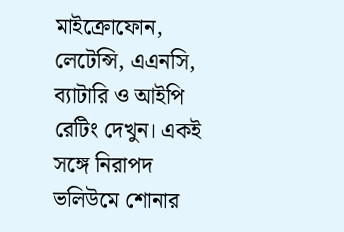মাইক্রোফোন, লেটেন্সি, এএনসি, ব্যাটারি ও আইপি রেটিং দেখুন। একই সঙ্গে নিরাপদ ভলিউমে শোনার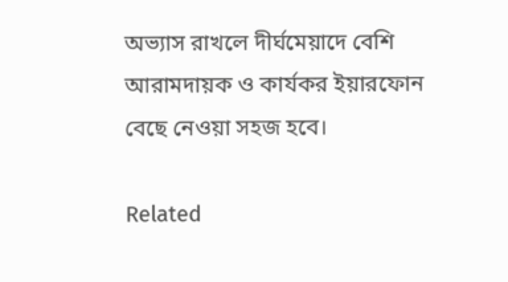অভ্যাস রাখলে দীর্ঘমেয়াদে বেশি আরামদায়ক ও কার্যকর ইয়ারফোন বেছে নেওয়া সহজ হবে।

Related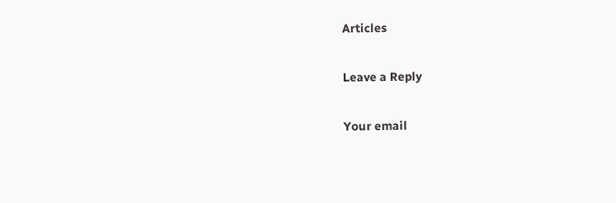Articles

Leave a Reply

Your email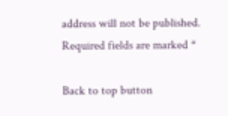address will not be published. Required fields are marked *

Back to top button